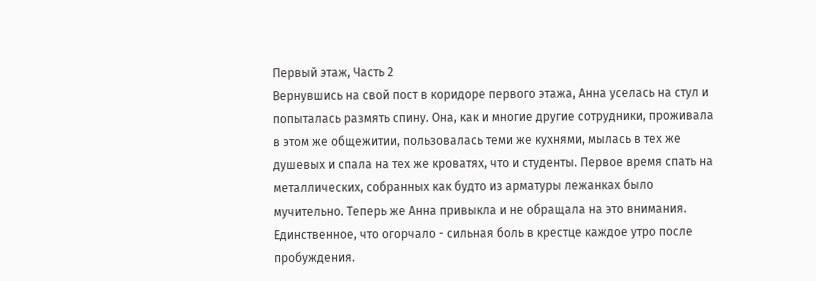Первый этаж, Часть 2
Вернувшись на свой пост в коридоре первого этажа, Анна уселась на стул и попыталась размять спину. Она, как и многие другие сотрудники, проживала в этом же общежитии, пользовалась теми же кухнями, мылась в тех же душевых и спала на тех же кроватях, что и студенты. Первое время спать на металлических, собранных как будто из арматуры лежанках было мучительно. Теперь же Анна привыкла и не обращала на это внимания. Единственное, что огорчало - сильная боль в крестце каждое утро после пробуждения.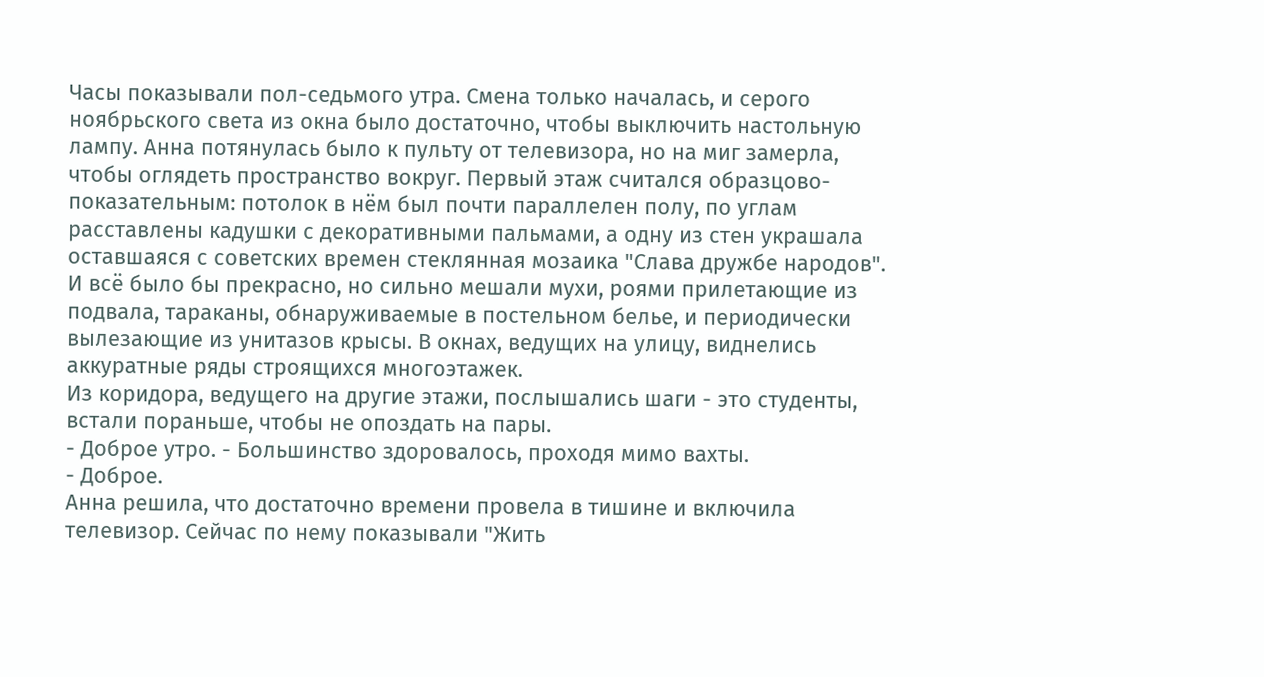Часы показывали пол-седьмого утра. Смена только началась, и серого ноябрьского света из окна было достаточно, чтобы выключить настольную лампу. Анна потянулась было к пульту от телевизора, но на миг замерла, чтобы оглядеть пространство вокруг. Первый этаж считался образцово-показательным: потолок в нём был почти параллелен полу, по углам расставлены кадушки с декоративными пальмами, а одну из стен украшала оставшаяся с советских времен стеклянная мозаика "Слава дружбе народов". И всё было бы прекрасно, но сильно мешали мухи, роями прилетающие из подвала, тараканы, обнаруживаемые в постельном белье, и периодически вылезающие из унитазов крысы. В окнах, ведущих на улицу, виднелись аккуратные ряды строящихся многоэтажек.
Из коридора, ведущего на другие этажи, послышались шаги - это студенты, встали пораньше, чтобы не опоздать на пары.
- Доброе утро. - Большинство здоровалось, проходя мимо вахты.
- Доброе.
Анна решила, что достаточно времени провела в тишине и включила телевизор. Сейчас по нему показывали "Жить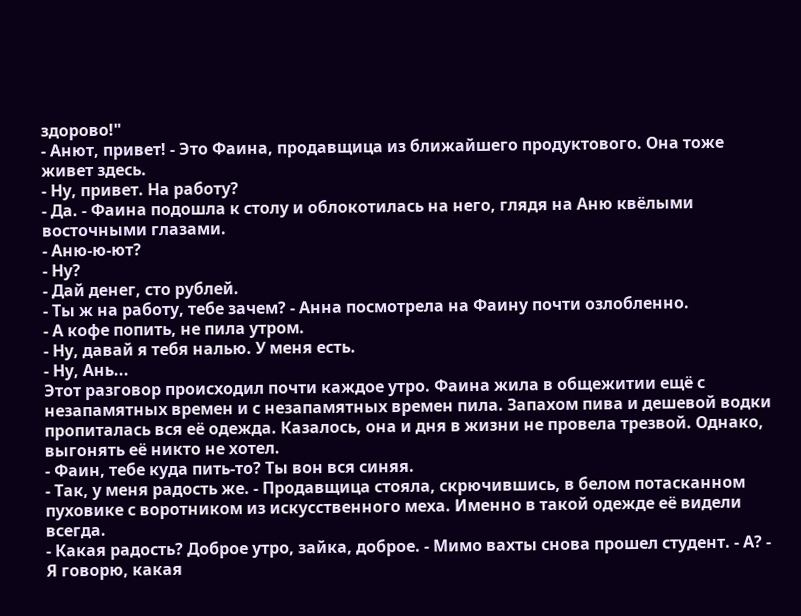здорово!"
- Анют, привет! - Это Фаина, продавщица из ближайшего продуктового. Она тоже живет здесь.
- Ну, привет. На работу?
- Да. - Фаина подошла к столу и облокотилась на него, глядя на Аню квёлыми восточными глазами.
- Аню-ю-ют?
- Ну?
- Дай денег, сто рублей.
- Ты ж на работу, тебе зачем? - Анна посмотрела на Фаину почти озлобленно.
- А кофе попить, не пила утром.
- Ну, давай я тебя налью. У меня есть.
- Ну, Ань...
Этот разговор происходил почти каждое утро. Фаина жила в общежитии ещё с незапамятных времен и с незапамятных времен пила. Запахом пива и дешевой водки пропиталась вся её одежда. Казалось, она и дня в жизни не провела трезвой. Однако, выгонять её никто не хотел.
- Фаин, тебе куда пить-то? Ты вон вся синяя.
- Так, у меня радость же. - Продавщица стояла, скрючившись, в белом потасканном пуховике с воротником из искусственного меха. Именно в такой одежде её видели всегда.
- Какая радость? Доброе утро, зайка, доброе. - Мимо вахты снова прошел студент. - А? - Я говорю, какая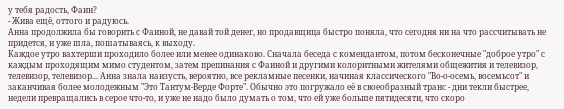у тебя радость, Фаин?
- Жива ещё, оттого и радуюсь.
Анна продолжила бы говорить с Фаиной, не давай той денег, но продавщица быстро поняла, что сегодня ни на что рассчитывать не придется, и уже шла, пошатываясь, к выходу.
Каждое утро вахтерши проходило более или менее одинаково. Сначала беседа с комендантом, потом бесконечные "доброе утро" с каждым проходящим мимо студентом, затем препинания с Фаиной и другими колоритными жителями общежития и телевизор, телевизор, телевизор... Анна знала наизусть, вероятно, все рекламные песенки, начиная классического "Во-о-осемь, восемьсот" и заканчивая более молодежным "Это Тантум-Верде Форте". Обычно это погружало её в своеобразный транс - дни текли быстрее, недели превращались в серое что-то, и уже не надо было думать о том, что ей уже больше пятидесяти, что скоро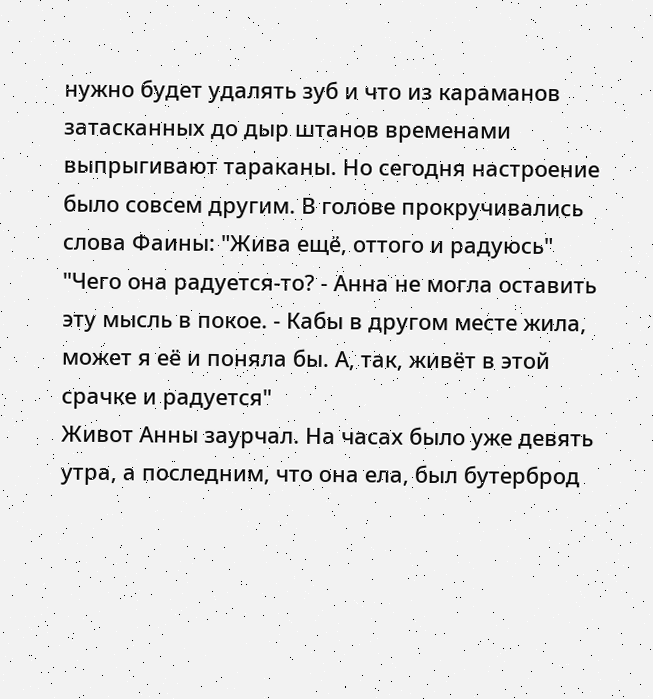нужно будет удалять зуб и что из караманов затасканных до дыр штанов временами выпрыгивают тараканы. Но сегодня настроение было совсем другим. В голове прокручивались слова Фаины: "Жива ещё, оттого и радуюсь"
"Чего она радуется-то? - Анна не могла оставить эту мысль в покое. - Кабы в другом месте жила, может я её и поняла бы. А, так, живёт в этой срачке и радуется"
Живот Анны заурчал. На часах было уже девять утра, а последним, что она ела, был бутерброд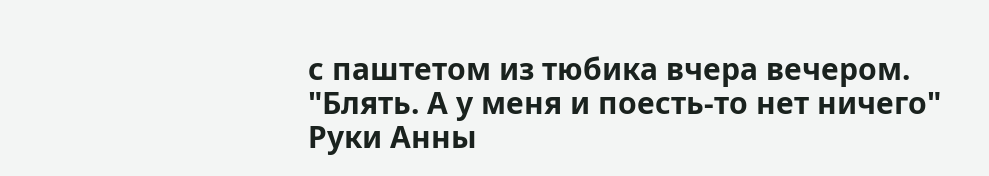с паштетом из тюбика вчера вечером.
"Блять. А у меня и поесть-то нет ничего"
Руки Анны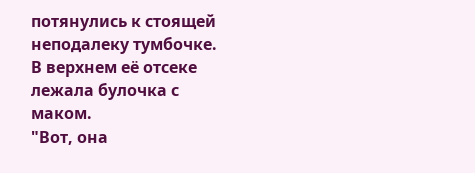потянулись к стоящей неподалеку тумбочке. В верхнем её отсеке лежала булочка с маком.
"Вот, она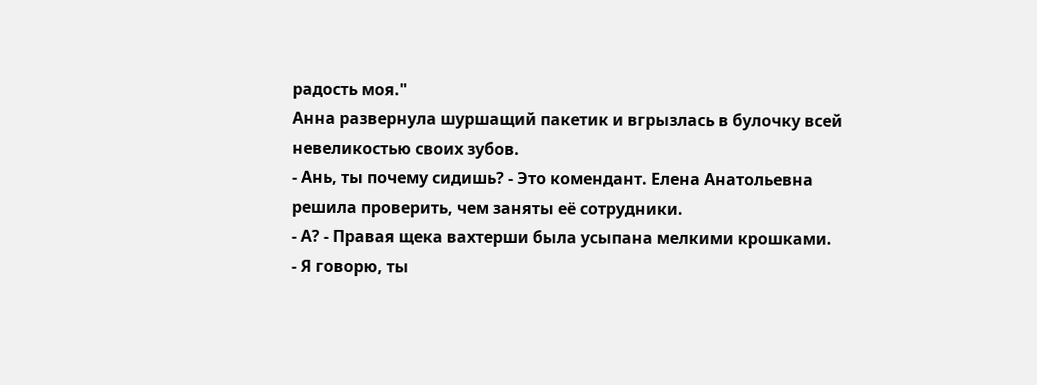радость моя."
Анна развернула шуршащий пакетик и вгрызлась в булочку всей невеликостью своих зубов.
- Ань, ты почему сидишь? - Это комендант. Елена Анатольевна решила проверить, чем заняты её сотрудники.
- А? - Правая щека вахтерши была усыпана мелкими крошками.
- Я говорю, ты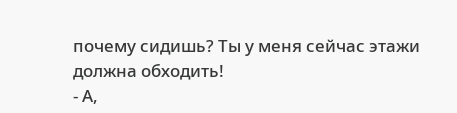почему сидишь? Ты у меня сейчас этажи должна обходить!
- А,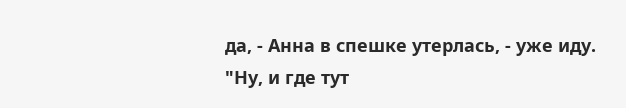да, - Анна в спешке утерлась, - уже иду.
"Ну, и где тут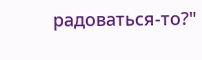радоваться-то?"